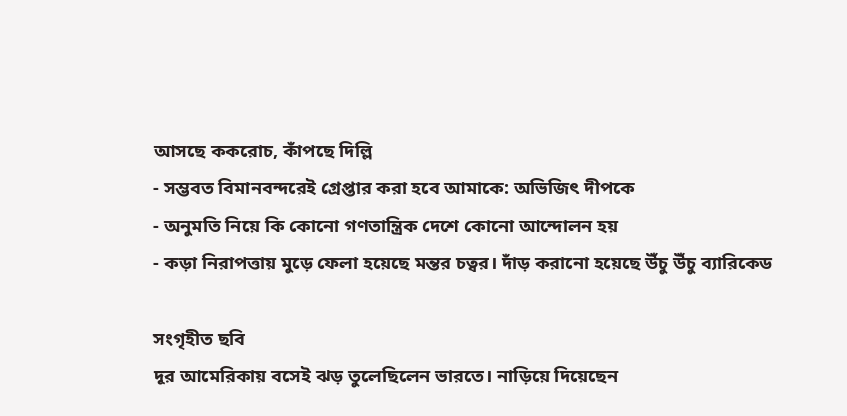আসছে ককরোচ, কাঁপছে দিল্লি
- সম্ভবত বিমানবন্দরেই গ্রেপ্তার করা হবে আমাকে: অভিজিৎ দীপকে
- অনুমতি নিয়ে কি কোনো গণতান্ত্রিক দেশে কোনো আন্দোলন হয়
- কড়া নিরাপত্তায় মুড়ে ফেলা হয়েছে মন্তর চত্বর। দাঁড় করানো হয়েছে উঁচু উঁচু ব্যারিকেড

সংগৃহীত ছবি
দূর আমেরিকায় বসেই ঝড় তুলেছিলেন ভারতে। নাড়িয়ে দিয়েছেন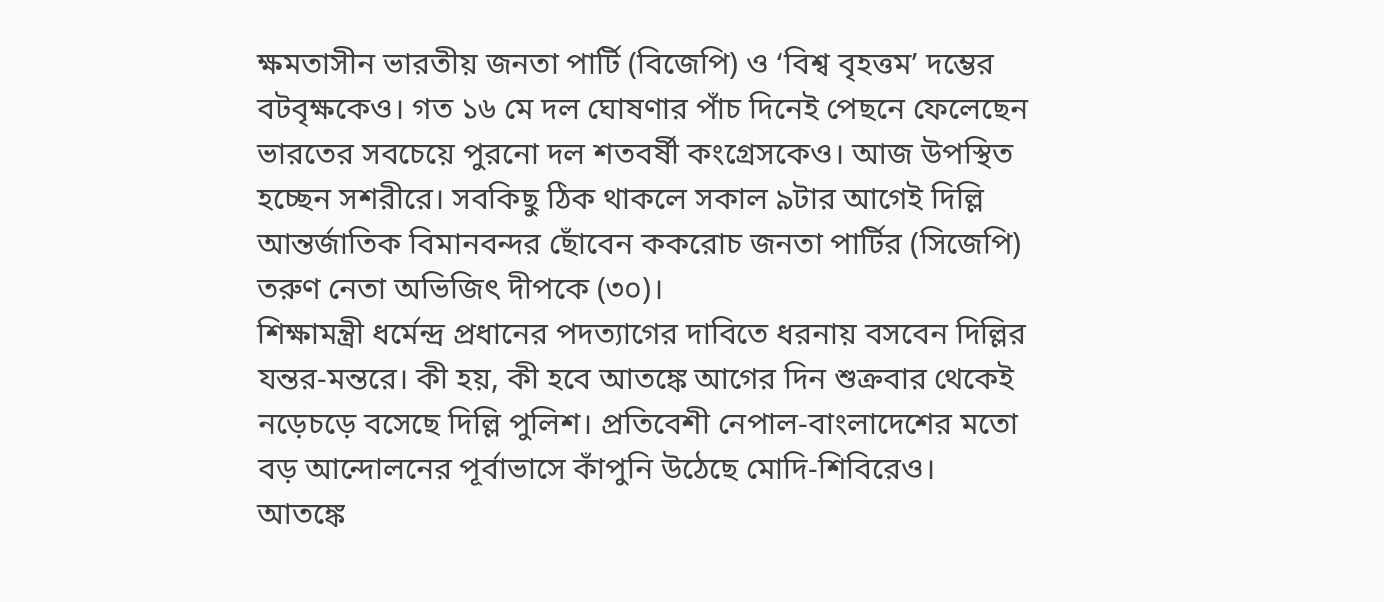ক্ষমতাসীন ভারতীয় জনতা পার্টি (বিজেপি) ও ‘বিশ্ব বৃহত্তম’ দম্ভের বটবৃক্ষকেও। গত ১৬ মে দল ঘোষণার পাঁচ দিনেই পেছনে ফেলেছেন ভারতের সবচেয়ে পুরনো দল শতবর্ষী কংগ্রেসকেও। আজ উপস্থিত হচ্ছেন সশরীরে। সবকিছু ঠিক থাকলে সকাল ৯টার আগেই দিল্লি আন্তর্জাতিক বিমানবন্দর ছোঁবেন ককরোচ জনতা পার্টির (সিজেপি) তরুণ নেতা অভিজিৎ দীপকে (৩০)।
শিক্ষামন্ত্রী ধর্মেন্দ্র প্রধানের পদত্যাগের দাবিতে ধরনায় বসবেন দিল্লির যন্তর-মন্তরে। কী হয়, কী হবে আতঙ্কে আগের দিন শুক্রবার থেকেই নড়েচড়ে বসেছে দিল্লি পুলিশ। প্রতিবেশী নেপাল-বাংলাদেশের মতো বড় আন্দোলনের পূর্বাভাসে কাঁপুনি উঠেছে মোদি-শিবিরেও।
আতঙ্কে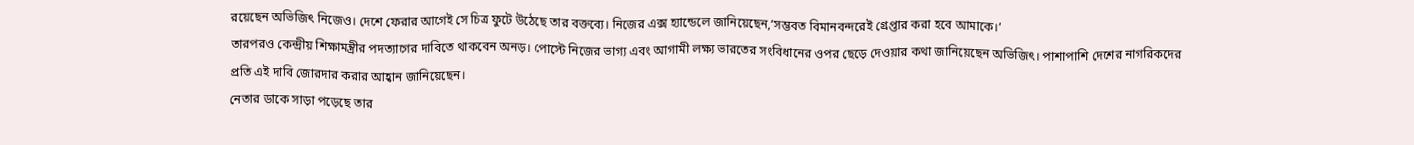রয়েছেন অভিজিৎ নিজেও। দেশে ফেরার আগেই সে চিত্র ফুটে উঠেছে তার বক্তব্যে। নিজের এক্স হ্যান্ডেলে জানিয়েছেন,‘সম্ভবত বিমানবন্দরেই গ্রেপ্তার করা হবে আমাকে।’
তারপরও কেন্দ্রীয় শিক্ষামন্ত্রীর পদত্যাগের দাবিতে থাকবেন অনড়। পোস্টে নিজের ভাগ্য এবং আগামী লক্ষ্য ভারতের সংবিধানের ওপর ছেড়ে দেওয়ার কথা জানিয়েছেন অভিজিৎ। পাশাপাশি দেশের নাগরিকদের প্রতি এই দাবি জোরদার করার আহ্বান জানিয়েছেন।
নেতার ডাকে সাড়া পড়েছে তার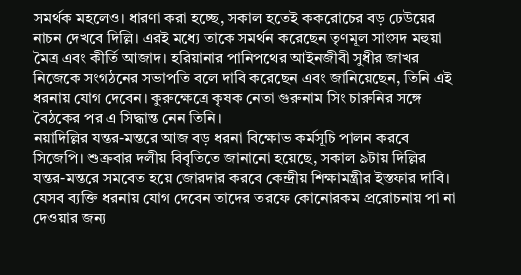সমর্থক মহলেও। ধারণা করা হচ্ছে, সকাল হতেই ককরোচের বড় ঢেউয়ের নাচন দেখবে দিল্লি। এরই মধ্যে তাকে সমর্থন করেছেন তৃণমূল সাংসদ মহুয়া মৈত্র এবং কীর্তি আজাদ। হরিয়ানার পানিপথের আইনজীবী সুধীর জাখর নিজেকে সংগঠনের সভাপতি বলে দাবি করেছেন এবং জানিয়েছেন, তিনি এই ধরনায় যোগ দেবেন। কুরুক্ষেত্রে কৃষক নেতা গুরুনাম সিং চারুনির সঙ্গে বৈঠকের পর এ সিদ্ধান্ত নেন তিনি।
নয়াদিল্লির যন্তর-মন্তরে আজ বড় ধরনা বিক্ষোভ কর্মসূচি পালন করবে সিজেপি। শুক্রবার দলীয় বিবৃতিতে জানানো হয়েছে, সকাল ৯টায় দিল্লির যন্তর-মন্তরে সমবেত হয়ে জোরদার করবে কেন্দ্রীয় শিক্ষামন্ত্রীর ইস্তফার দাবি। যেসব ব্যক্তি ধরনায় যোগ দেবেন তাদের তরফে কোনোরকম প্ররোচনায় পা না দেওয়ার জন্য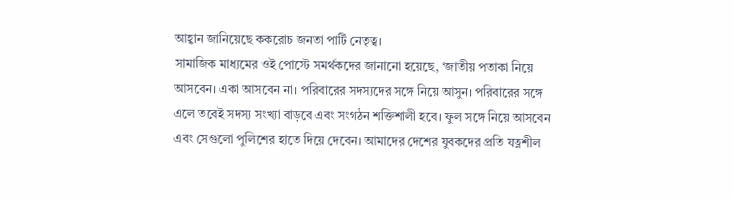আহ্বান জানিয়েছে ককরোচ জনতা পার্টি নেতৃত্ব।
সামাজিক মাধ্যমের ওই পোস্টে সমর্থকদের জানানো হয়েছে, ‘জাতীয় পতাকা নিয়ে আসবেন। একা আসবেন না। পরিবারের সদস্যদের সঙ্গে নিয়ে আসুন। পরিবারের সঙ্গে এলে তবেই সদস্য সংখ্যা বাড়বে এবং সংগঠন শক্তিশালী হবে। ফুল সঙ্গে নিয়ে আসবেন এবং সেগুলো পুলিশের হাতে দিয়ে দেবেন। আমাদের দেশের যুবকদের প্রতি যত্নশীল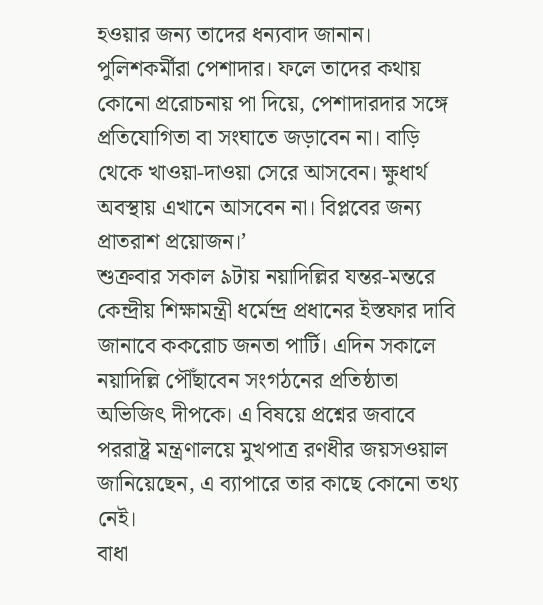হওয়ার জন্য তাদের ধন্যবাদ জানান। পুলিশকর্মীরা পেশাদার। ফলে তাদের কথায় কোনো প্ররোচনায় পা দিয়ে, পেশাদারদার সঙ্গে প্রতিযোগিতা বা সংঘাতে জড়াবেন না। বাড়ি থেকে খাওয়া-দাওয়া সেরে আসবেন। ক্ষুধার্থ অবস্থায় এখানে আসবেন না। বিপ্লবের জন্য প্রাতরাশ প্রয়োজন।’
শুক্রবার সকাল ৯টায় নয়াদিল্লির যন্তর-মন্তরে কেন্দ্রীয় শিক্ষামন্ত্রী ধর্মেন্দ্র প্রধানের ইস্তফার দাবি জানাবে ককরোচ জনতা পার্টি। এদিন সকালে নয়াদিল্লি পৌঁছাবেন সংগঠনের প্রতিষ্ঠাতা অভিজিৎ দীপকে। এ বিষয়ে প্রশ্নের জবাবে পররাষ্ট্র মন্ত্রণালয়ে মুখপাত্র রণধীর জয়সওয়াল জানিয়েছেন, এ ব্যাপারে তার কাছে কোনো তথ্য নেই।
বাধা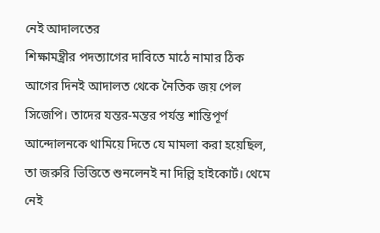নেই আদালতের
শিক্ষামন্ত্রীর পদত্যাগের দাবিতে মাঠে নামার ঠিক আগের দিনই আদালত থেকে নৈতিক জয় পেল সিজেপি। তাদের যন্তর-মন্তর পর্যন্ত শান্তিপূর্ণ আন্দোলনকে থামিয়ে দিতে যে মামলা করা হয়েছিল, তা জরুরি ভিত্তিতে শুনলেনই না দিল্লি হাইকোর্ট। থেমে নেই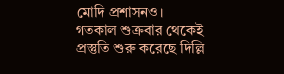মোদি প্রশাসনও। গতকাল শুক্রবার থেকেই প্রস্তুতি শুরু করেছে দিল্লি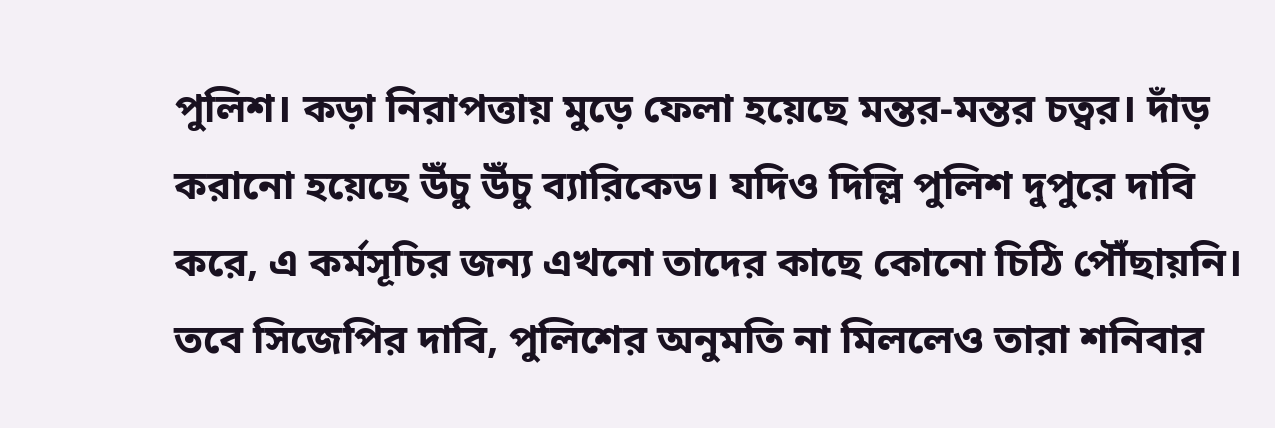পুলিশ। কড়া নিরাপত্তায় মুড়ে ফেলা হয়েছে মন্তর-মন্তর চত্বর। দাঁড় করানো হয়েছে উঁচু উঁচু ব্যারিকেড। যদিও দিল্লি পুলিশ দুপুরে দাবি করে, এ কর্মসূচির জন্য এখনো তাদের কাছে কোনো চিঠি পৌঁছায়নি।
তবে সিজেপির দাবি, পুলিশের অনুমতি না মিললেও তারা শনিবার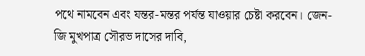পথে নামবেন এবং যন্তর-মন্তর পর্যন্ত যাওয়ার চেষ্টা করবেন। জেন-জি মুখপাত্র সৌরভ দাসের দাবি,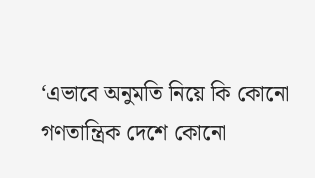‘এভাবে অনুমতি নিয়ে কি কোনো গণতান্ত্রিক দেশে কোনো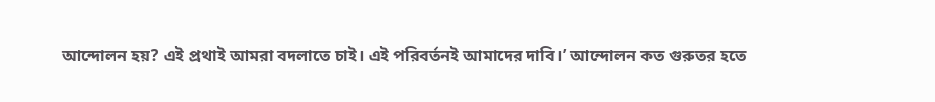আন্দোলন হয়? এই প্রথাই আমরা বদলাতে চাই। এই পরিবর্তনই আমাদের দাবি।’ আন্দোলন কত গুরুতর হতে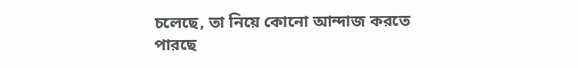চলেছে, তা নিয়ে কোনো আন্দাজ করতে পারছে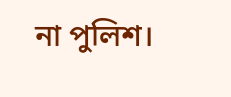না পুলিশ।